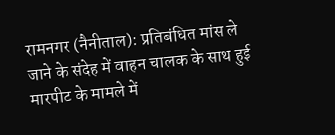रामनगर (नैनीताल): प्रतिबंधित मांस ले जाने के संदेह में वाहन चालक के साथ हुई मारपीट के मामले में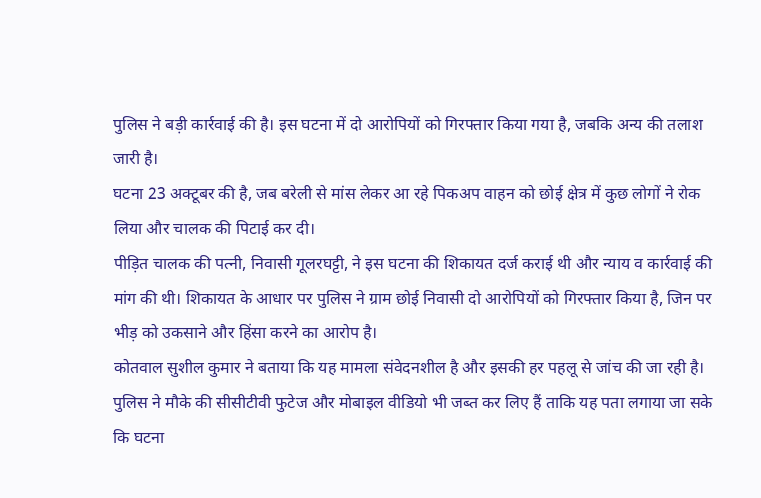पुलिस ने बड़ी कार्रवाई की है। इस घटना में दो आरोपियों को गिरफ्तार किया गया है, जबकि अन्य की तलाश जारी है।
घटना 23 अक्टूबर की है, जब बरेली से मांस लेकर आ रहे पिकअप वाहन को छोई क्षेत्र में कुछ लोगों ने रोक लिया और चालक की पिटाई कर दी।
पीड़ित चालक की पत्नी, निवासी गूलरघट्टी, ने इस घटना की शिकायत दर्ज कराई थी और न्याय व कार्रवाई की मांग की थी। शिकायत के आधार पर पुलिस ने ग्राम छोई निवासी दो आरोपियों को गिरफ्तार किया है, जिन पर भीड़ को उकसाने और हिंसा करने का आरोप है।
कोतवाल सुशील कुमार ने बताया कि यह मामला संवेदनशील है और इसकी हर पहलू से जांच की जा रही है। पुलिस ने मौके की सीसीटीवी फुटेज और मोबाइल वीडियो भी जब्त कर लिए हैं ताकि यह पता लगाया जा सके कि घटना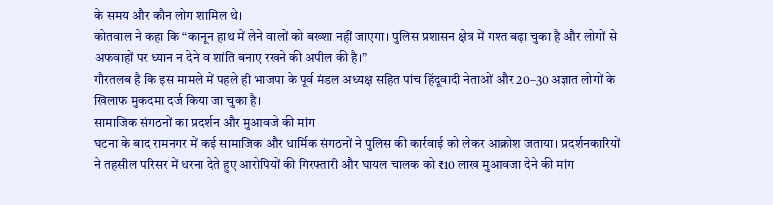के समय और कौन लोग शामिल थे।
कोतवाल ने कहा कि “कानून हाथ में लेने वालों को बख्शा नहीं जाएगा। पुलिस प्रशासन क्षेत्र में गश्त बढ़ा चुका है और लोगों से अफवाहों पर ध्यान न देने व शांति बनाए रखने की अपील की है।”
गौरतलब है कि इस मामले में पहले ही भाजपा के पूर्व मंडल अध्यक्ष सहित पांच हिंदूवादी नेताओं और 20–30 अज्ञात लोगों के खिलाफ मुकदमा दर्ज किया जा चुका है।
सामाजिक संगठनों का प्रदर्शन और मुआवजे की मांग
घटना के बाद रामनगर में कई सामाजिक और धार्मिक संगठनों ने पुलिस की कार्रवाई को लेकर आक्रोश जताया। प्रदर्शनकारियों ने तहसील परिसर में धरना देते हुए आरोपियों की गिरफ्तारी और घायल चालक को ₹10 लाख मुआवजा देने की मांग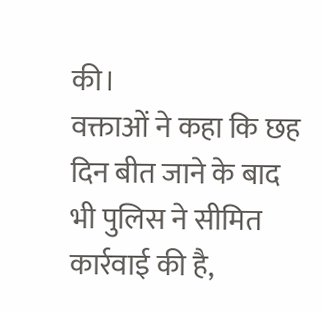की।
वक्ताओं ने कहा कि छह दिन बीत जाने के बाद भी पुलिस ने सीमित कार्रवाई की है,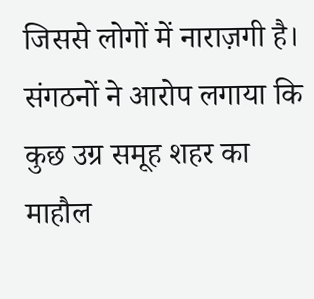जिससे लोगों में नाराज़गी है। संगठनों ने आरोप लगाया कि कुछ उग्र समूह शहर का माहौल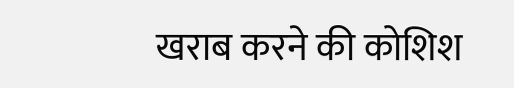खराब करने की कोशिश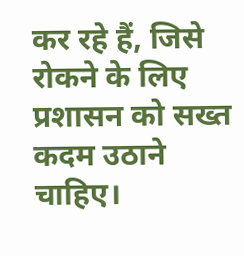कर रहे हैं, जिसे रोकने के लिए प्रशासन को सख्त कदम उठाने चाहिए।